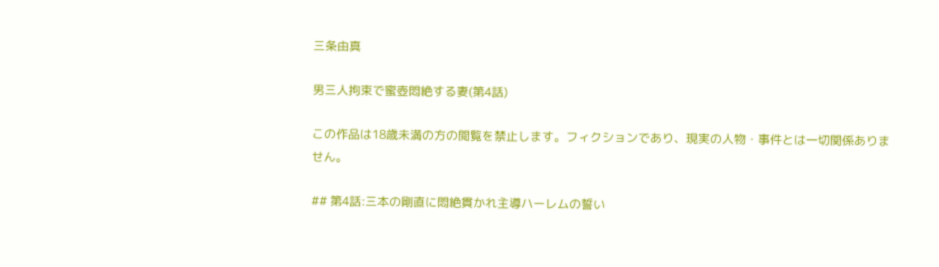三条由真

男三人拘束で蜜壺悶絶する妻(第4話)

この作品は18歳未満の方の閲覧を禁止します。フィクションであり、現実の人物・事件とは一切関係ありません。

## 第4話:三本の剛直に悶絶貫かれ主導ハーレムの誓い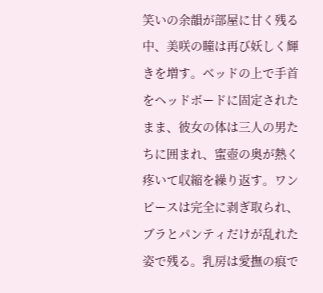笑いの余韻が部屋に甘く残る中、美咲の瞳は再び妖しく輝きを増す。ベッドの上で手首をヘッドボードに固定されたまま、彼女の体は三人の男たちに囲まれ、蜜壺の奥が熱く疼いて収縮を繰り返す。ワンピースは完全に剥ぎ取られ、ブラとパンティだけが乱れた姿で残る。乳房は愛撫の痕で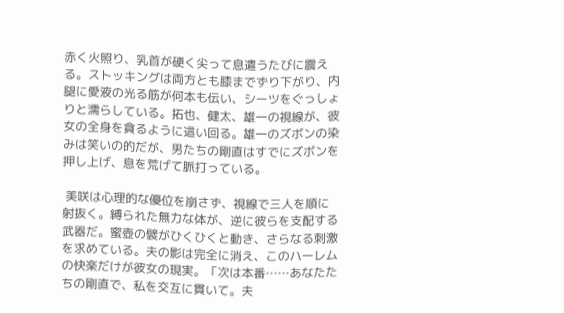赤く火照り、乳首が硬く尖って息遣うたびに震える。ストッキングは両方とも膝までずり下がり、内腿に愛液の光る筋が何本も伝い、シーツをぐっしょりと濡らしている。拓也、健太、雄一の視線が、彼女の全身を貪るように這い回る。雄一のズボンの染みは笑いの的だが、男たちの剛直はすでにズボンを押し上げ、息を荒げて脈打っている。

 美咲は心理的な優位を崩さず、視線で三人を順に射抜く。縛られた無力な体が、逆に彼らを支配する武器だ。蜜壺の襞がひくひくと動き、さらなる刺激を求めている。夫の影は完全に消え、このハーレムの快楽だけが彼女の現実。「次は本番……あなたたちの剛直で、私を交互に貫いて。夫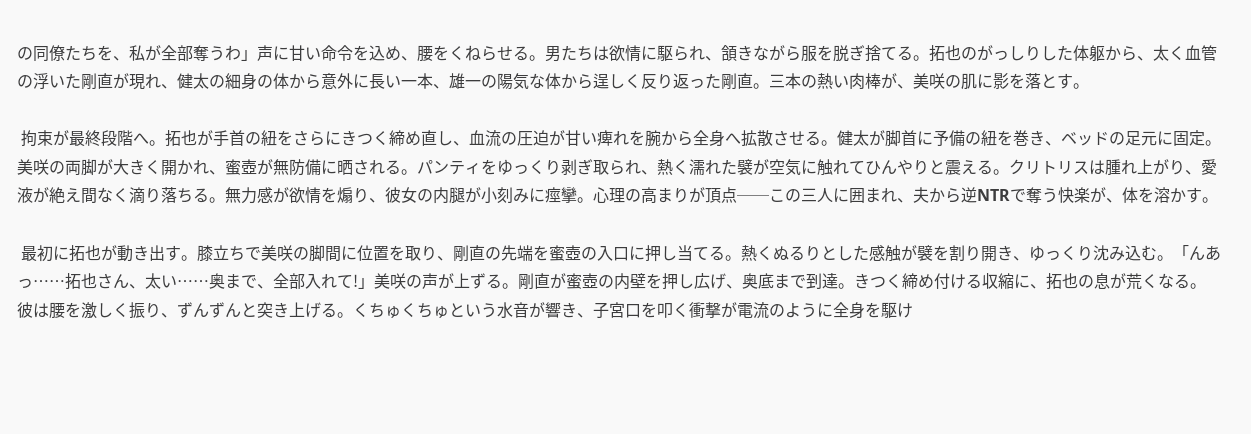の同僚たちを、私が全部奪うわ」声に甘い命令を込め、腰をくねらせる。男たちは欲情に駆られ、頷きながら服を脱ぎ捨てる。拓也のがっしりした体躯から、太く血管の浮いた剛直が現れ、健太の細身の体から意外に長い一本、雄一の陽気な体から逞しく反り返った剛直。三本の熱い肉棒が、美咲の肌に影を落とす。

 拘束が最終段階へ。拓也が手首の紐をさらにきつく締め直し、血流の圧迫が甘い痺れを腕から全身へ拡散させる。健太が脚首に予備の紐を巻き、ベッドの足元に固定。美咲の両脚が大きく開かれ、蜜壺が無防備に晒される。パンティをゆっくり剥ぎ取られ、熱く濡れた襞が空気に触れてひんやりと震える。クリトリスは腫れ上がり、愛液が絶え間なく滴り落ちる。無力感が欲情を煽り、彼女の内腿が小刻みに痙攣。心理の高まりが頂点──この三人に囲まれ、夫から逆NTRで奪う快楽が、体を溶かす。

 最初に拓也が動き出す。膝立ちで美咲の脚間に位置を取り、剛直の先端を蜜壺の入口に押し当てる。熱くぬるりとした感触が襞を割り開き、ゆっくり沈み込む。「んあっ……拓也さん、太い……奥まで、全部入れて!」美咲の声が上ずる。剛直が蜜壺の内壁を押し広げ、奥底まで到達。きつく締め付ける収縮に、拓也の息が荒くなる。彼は腰を激しく振り、ずんずんと突き上げる。くちゅくちゅという水音が響き、子宮口を叩く衝撃が電流のように全身を駆け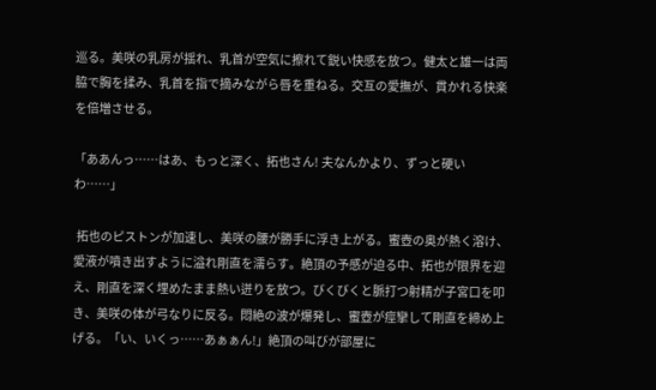巡る。美咲の乳房が揺れ、乳首が空気に擦れて鋭い快感を放つ。健太と雄一は両脇で胸を揉み、乳首を指で摘みながら唇を重ねる。交互の愛撫が、貫かれる快楽を倍増させる。

「ああんっ……はあ、もっと深く、拓也さん! 夫なんかより、ずっと硬いわ……」

 拓也のピストンが加速し、美咲の腰が勝手に浮き上がる。蜜壺の奥が熱く溶け、愛液が噴き出すように溢れ剛直を濡らす。絶頂の予感が迫る中、拓也が限界を迎え、剛直を深く埋めたまま熱い迸りを放つ。びくびくと脈打つ射精が子宮口を叩き、美咲の体が弓なりに反る。悶絶の波が爆発し、蜜壺が痙攣して剛直を締め上げる。「い、いくっ……あぁぁん!」絶頂の叫びが部屋に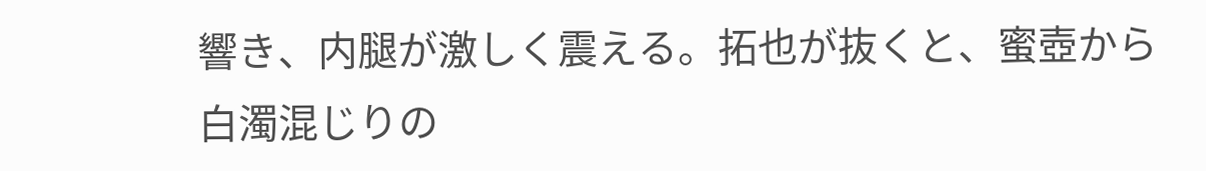響き、内腿が激しく震える。拓也が抜くと、蜜壺から白濁混じりの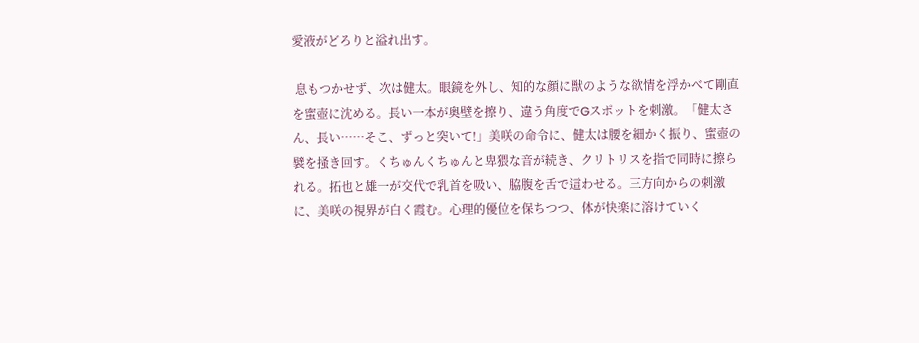愛液がどろりと溢れ出す。

 息もつかせず、次は健太。眼鏡を外し、知的な顔に獣のような欲情を浮かべて剛直を蜜壺に沈める。長い一本が奥壁を擦り、違う角度でGスポットを刺激。「健太さん、長い……そこ、ずっと突いて!」美咲の命令に、健太は腰を細かく振り、蜜壺の襞を掻き回す。くちゅんくちゅんと卑猥な音が続き、クリトリスを指で同時に擦られる。拓也と雄一が交代で乳首を吸い、脇腹を舌で這わせる。三方向からの刺激に、美咲の視界が白く霞む。心理的優位を保ちつつ、体が快楽に溶けていく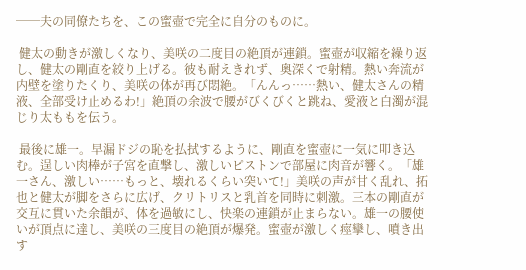──夫の同僚たちを、この蜜壺で完全に自分のものに。

 健太の動きが激しくなり、美咲の二度目の絶頂が連鎖。蜜壺が収縮を繰り返し、健太の剛直を絞り上げる。彼も耐えきれず、奥深くで射精。熱い奔流が内壁を塗りたくり、美咲の体が再び悶絶。「んんっ……熱い、健太さんの精液、全部受け止めるわ!」絶頂の余波で腰がびくびくと跳ね、愛液と白濁が混じり太ももを伝う。

 最後に雄一。早漏ドジの恥を払拭するように、剛直を蜜壺に一気に叩き込む。逞しい肉棒が子宮を直撃し、激しいピストンで部屋に肉音が響く。「雄一さん、激しい……もっと、壊れるくらい突いて!」美咲の声が甘く乱れ、拓也と健太が脚をさらに広げ、クリトリスと乳首を同時に刺激。三本の剛直が交互に貫いた余韻が、体を過敏にし、快楽の連鎖が止まらない。雄一の腰使いが頂点に達し、美咲の三度目の絶頂が爆発。蜜壺が激しく痙攣し、噴き出す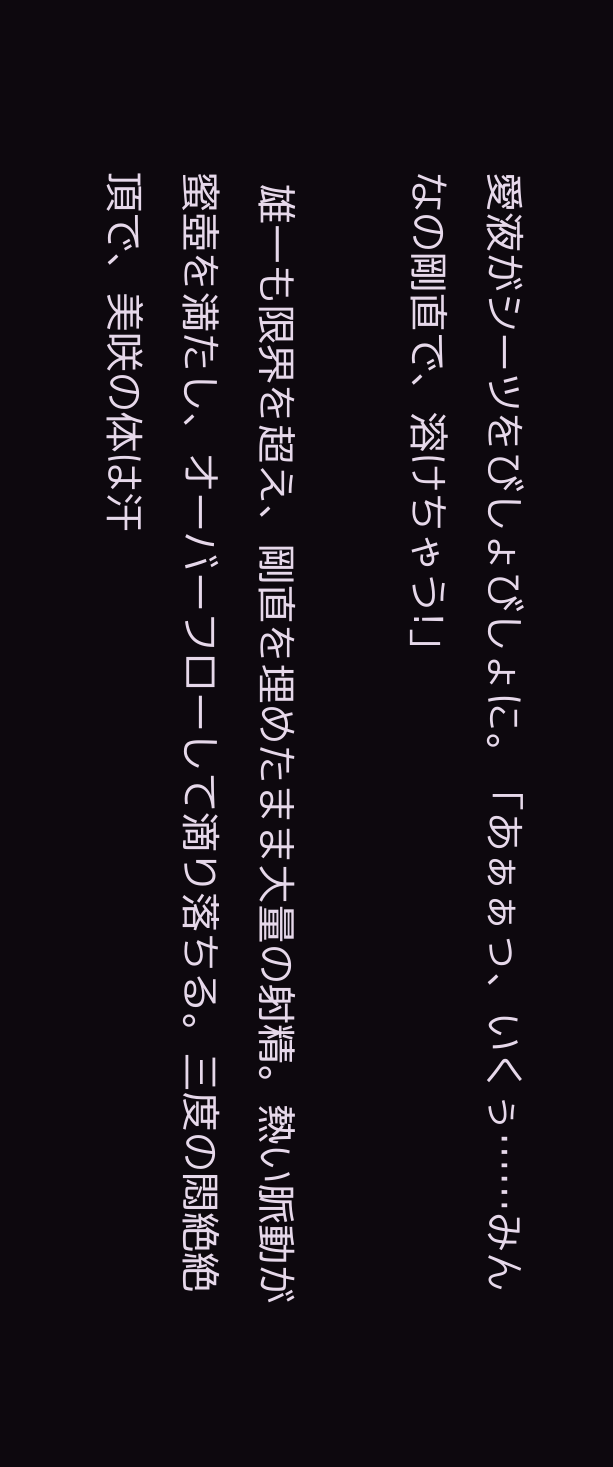愛液がシーツをびしょびしょに。「あぁぁっ、いくぅ……みんなの剛直で、溶けちゃう!」

 雄一も限界を超え、剛直を埋めたまま大量の射精。熱い脈動が蜜壺を満たし、オーバーフローして滴り落ちる。三度の悶絶絶頂で、美咲の体は汗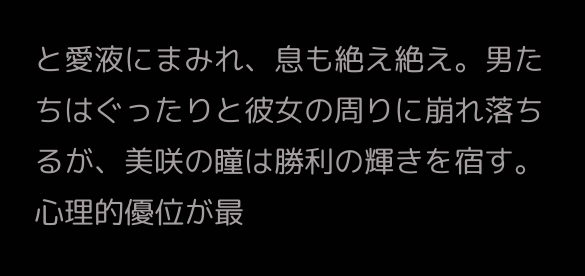と愛液にまみれ、息も絶え絶え。男たちはぐったりと彼女の周りに崩れ落ちるが、美咲の瞳は勝利の輝きを宿す。心理的優位が最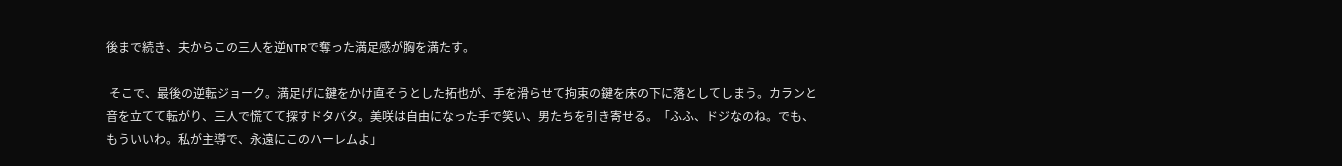後まで続き、夫からこの三人を逆NTRで奪った満足感が胸を満たす。

 そこで、最後の逆転ジョーク。満足げに鍵をかけ直そうとした拓也が、手を滑らせて拘束の鍵を床の下に落としてしまう。カランと音を立てて転がり、三人で慌てて探すドタバタ。美咲は自由になった手で笑い、男たちを引き寄せる。「ふふ、ドジなのね。でも、もういいわ。私が主導で、永遠にこのハーレムよ」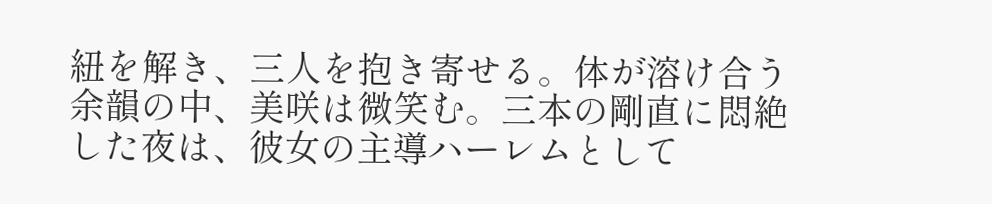紐を解き、三人を抱き寄せる。体が溶け合う余韻の中、美咲は微笑む。三本の剛直に悶絶した夜は、彼女の主導ハーレムとして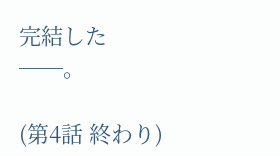完結した──。

(第4話 終わり)